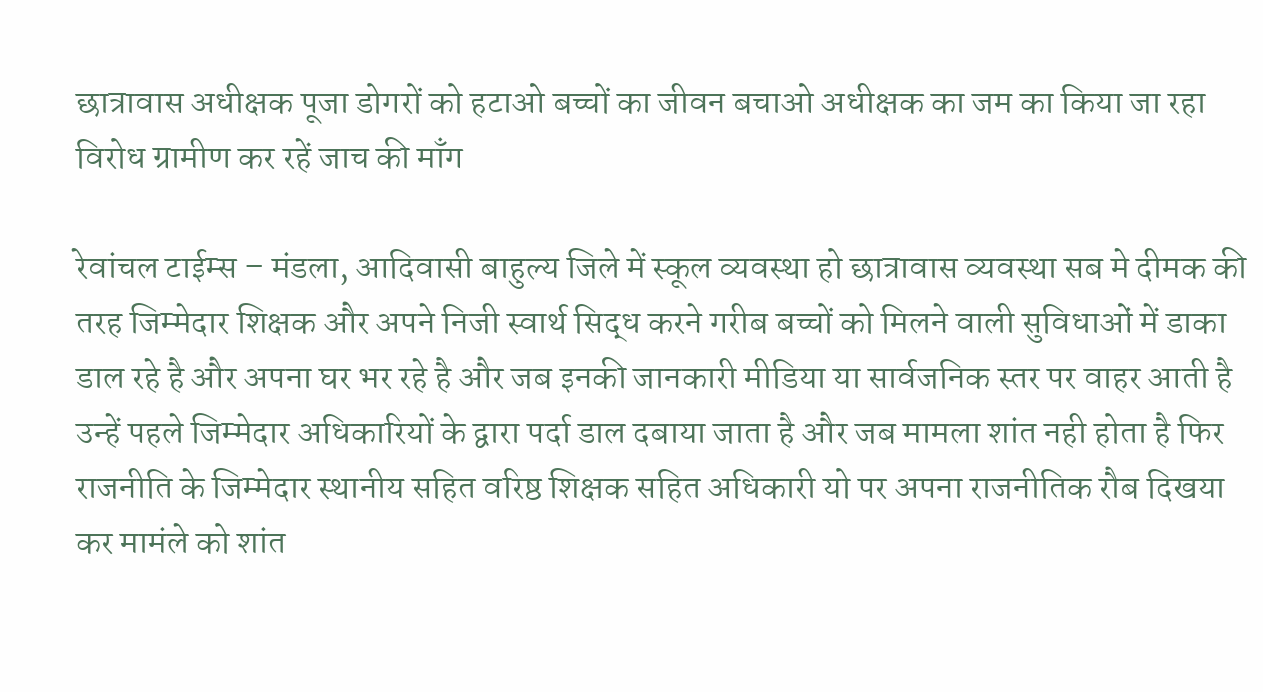छात्रावास अधीक्षक पूजा डोगरों को हटाओ बच्चों का जीवन बचाओ अधीक्षक का जम का किया जा रहा विरोध ग्रामीण कर रहें जाच की माँग

रेवांचल टाईम्स – मंडला, आदिवासी बाहुल्य जिले में स्कूल व्यवस्था हो छात्रावास व्यवस्था सब मे दीमक की तरह जिम्मेदार शिक्षक और अपने निजी स्वार्थ सिद्ध करने गरीब बच्चों को मिलने वाली सुविधाओं में डाका डाल रहे है और अपना घर भर रहे है और जब इनकी जानकारी मीडिया या सार्वजनिक स्तर पर वाहर आती है उन्हें पहले जिम्मेदार अधिकारियों के द्वारा पर्दा डाल दबाया जाता है और जब मामला शांत नही होता है फिर राजनीति के जिम्मेदार स्थानीय सहित वरिष्ठ शिक्षक सहित अधिकारी यो पर अपना राजनीतिक रौब दिखया कर मामंले को शांत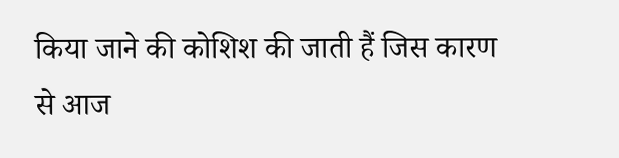किया जाने की कोशिश की जाती हैं जिस कारण से आज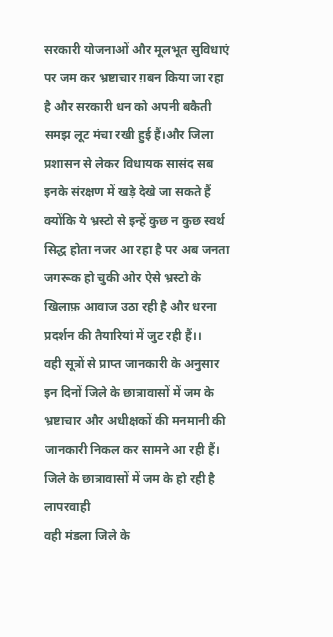सरकारी योजनाओं और मूलभूत सुविधाएं पर जम कर भ्रष्टाचार ग़बन किया जा रहा है और सरकारी धन को अपनी बकैती समझ लूट मंचा रखी हुई हैं।और जिला प्रशासन से लेकर विधायक सासंद सब इनके संरक्षण में खड़े देखे जा सकते हैं क्योंकि ये भ्रस्टो से इन्हें कुछ न कुछ स्वर्थ सिद्ध होता नजर आ रहा है पर अब जनता जगरूक हो चुकी ओर ऐसे भ्रस्टो के खिलाफ़ आवाज उठा रही है और धरना प्रदर्शन की तैयारियां में जुट रही हैं।।
वही सूत्रों से प्राप्त जानकारी के अनुसार इन दिनों जिले के छात्रावासों में जम के भ्रष्टाचार और अधीक्षकों की मनमानी की जानकारी निकल कर सामने आ रही हैं।
जिले के छात्रावासों में जम के हो रही है लापरवाही
वही मंडला जिले के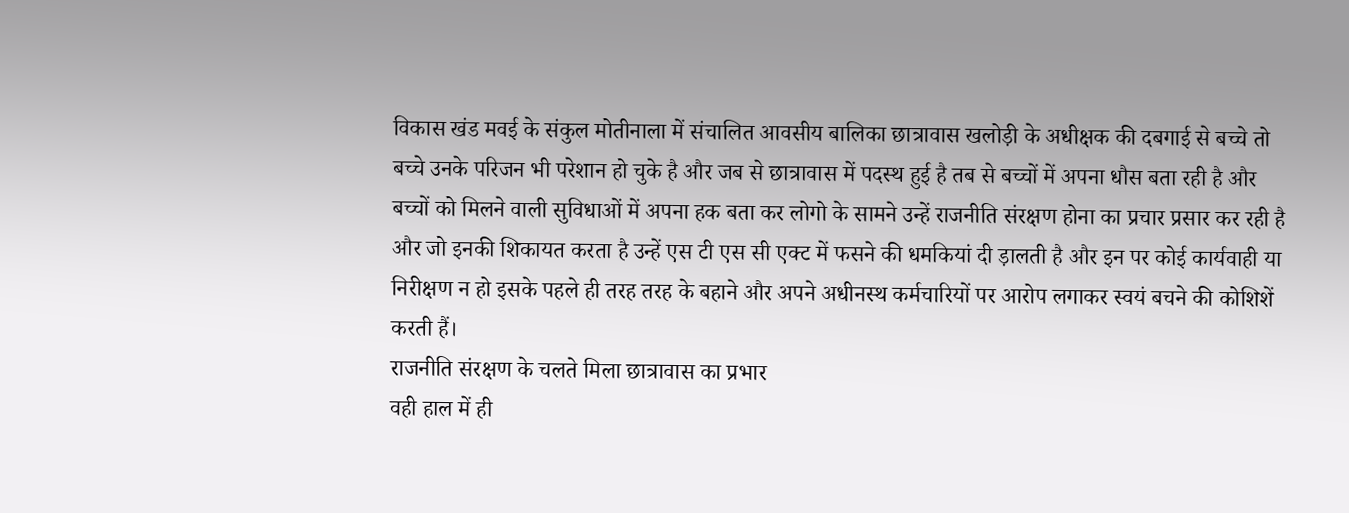विकास खंड मवई के संकुल मोतीनाला में संचालित आवसीय बालिका छात्रावास खलोड़ी के अधीक्षक की दबगाई से बच्चे तो बच्चे उनके परिजन भी परेशान हो चुके है और जब से छात्रावास में पदस्थ हुई है तब से बच्चों में अपना धौस बता रही है और बच्चों को मिलने वाली सुविधाओं में अपना हक बता कर लोगो के सामने उन्हें राजनीति संरक्षण होना का प्रचार प्रसार कर रही है और जो इनकी शिकायत करता है उन्हें एस टी एस सी एक्ट में फसने की धमकियां दी ड़ालती है और इन पर कोई कार्यवाही या निरीक्षण न हो इसके पहले ही तरह तरह के बहाने और अपने अधीनस्थ कर्मचारियों पर आरोप लगाकर स्वयं बचने की कोशिशें करती हैं।
राजनीति संरक्षण के चलते मिला छात्रावास का प्रभार
वही हाल में ही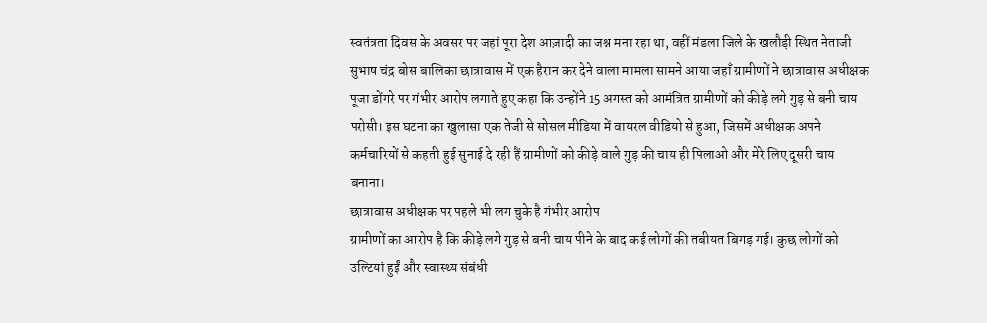स्वतंत्रता दिवस के अवसर पर जहां पूरा देश आज़ादी का जश्न मना रहा था, वहीं मंडला जिले के खलौड़ी स्थित नेताजी सुभाष चंद्र बोस बालिका छात्रावास में एक हैरान कर देने वाला मामला सामने आया जहाँ ग्रामीणों ने छात्रावास अधीक्षक पूजा डोंगरे पर गंभीर आरोप लगाते हुए कहा कि उन्होंने 15 अगस्त को आमंत्रित ग्रामीणों को कीड़े लगे गुड़ से बनी चाय परोसी। इस घटना का खुलासा एक तेजी से सोसल मीडिया में वायरल वीडियो से हुआ, जिसमें अधीक्षक अपने कर्मचारियों से कहती हुई सुनाई दे रही हैं ग्रामीणों को कीड़े वाले गुड़ की चाय ही पिलाओ और मेरे लिए दूसरी चाय बनाना।
छात्रावास अधीक्षक पर पहले भी लग चुके है गंभीर आरोप
ग्रामीणों का आरोप है कि कीड़े लगे गुड़ से बनी चाय पीने के बाद कई लोगों की तबीयत बिगड़ गई। कुछ लोगों को उल्टियां हुईं और स्वास्थ्य संबंधी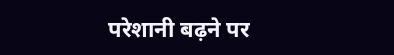परेशानी बढ़ने पर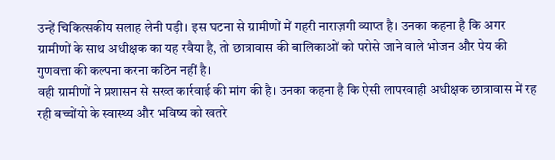उन्हें चिकित्सकीय सलाह लेनी पड़ी। इस घटना से ग्रामीणों में गहरी नाराज़गी व्याप्त है। उनका कहना है कि अगर ग्रामीणों के साथ अधीक्षक का यह रवैया है, तो छात्रावास की बालिकाओं को परोसे जाने वाले भोजन और पेय की गुणवत्ता की कल्पना करना कठिन नहीं है।
वही ग्रामीणों ने प्रशासन से सख्त कार्रवाई की मांग की है। उनका कहना है कि ऐसी लापरवाही अधीक्षक छात्रावास में रह रही बच्चोंयो के स्वास्थ्य और भविष्य को खतरे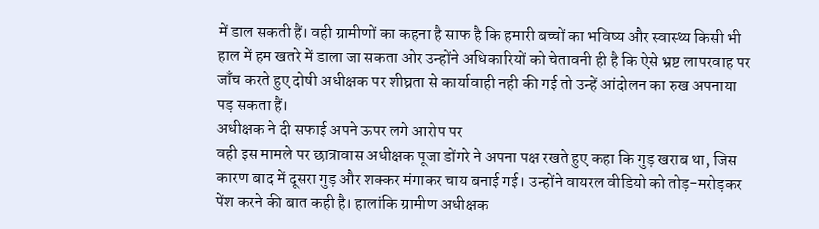में डाल सकती हैं। वही ग्रामीणों का कहना है साफ है कि हमारी बच्चों का भविष्य और स्वास्थ्य किसी भी हाल में हम खतरे में डाला जा सकता ओर उन्होंने अधिकारियों को चेतावनी ही है कि ऐसे भ्रष्ट लापरवाह पर जाँच करते हुए दोषी अधीक्षक पर शीघ्रता से कार्यावाही नही की गई तो उन्हें आंदोलन का रुख अपनाया पड़ सकता हैं।
अधीक्षक ने दी सफाई अपने ऊपर लगे आरोप पर
वही इस मामले पर छात्रावास अधीक्षक पूजा डोंगरे ने अपना पक्ष रखते हुए कहा कि गुड़ खराब था, जिस कारण बाद में दूसरा गुड़ और शक्कर मंगाकर चाय बनाई गई। उन्होंने वायरल वीडियो को तोड़-मरोड़कर पेंश करने की बात कही है। हालांकि ग्रामीण अधीक्षक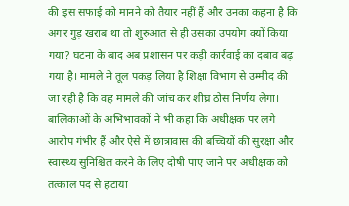की इस सफाई को मानने को तैयार नहीं हैं और उनका कहना है कि अगर गुड़ खराब था तो शुरुआत से ही उसका उपयोग क्यों किया गया? घटना के बाद अब प्रशासन पर कड़ी कार्रवाई का दबाव बढ़ गया है। मामले ने तूल पकड़ लिया है शिक्षा विभाग से उम्मीद की जा रही है कि वह मामले की जांच कर शीघ्र ठोस निर्णय लेगा। बालिकाओं के अभिभावकों ने भी कहा कि अधीक्षक पर लगे आरोप गंभीर हैं और ऐसे में छात्रावास की बच्चियों की सुरक्षा और स्वास्थ्य सुनिश्चित करने के लिए दोषी पाए जाने पर अधीक्षक को तत्काल पद से हटाया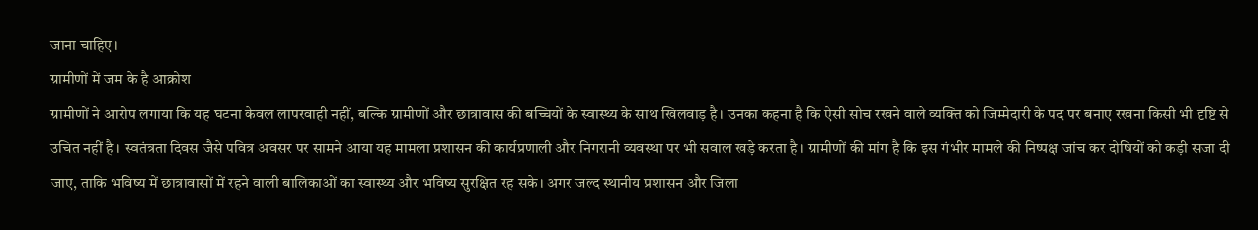जाना चाहिए।
ग्रामीणों में जम के है आक्रोश
ग्रामीणों ने आरोप लगाया कि यह घटना केवल लापरवाही नहीं, बल्कि ग्रामीणों और छात्रावास की बच्चियों के स्वास्थ्य के साथ खिलवाड़ है। उनका कहना है कि ऐसी सोच रखने वाले व्यक्ति को जिम्मेदारी के पद पर बनाए रखना किसी भी दृष्टि से उचित नहीं है। स्वतंत्रता दिवस जैसे पवित्र अवसर पर सामने आया यह मामला प्रशासन की कार्यप्रणाली और निगरानी व्यवस्था पर भी सवाल खड़े करता है। ग्रामीणों की मांग है कि इस गंभीर मामले की निष्पक्ष जांच कर दोषियों को कड़ी सजा दी जाए, ताकि भविष्य में छात्रावासों में रहने वाली बालिकाओं का स्वास्थ्य और भविष्य सुरक्षित रह सके। अगर जल्द स्थानीय प्रशासन और जिला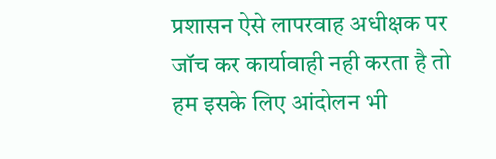प्रशासन ऐसे लापरवाह अधीक्षक पर जॉच कर कार्यावाही नही करता है तो हम इसके लिए आंदोलन भी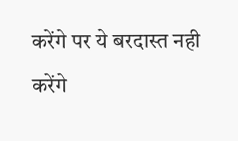करेंगे पर ये बरदास्त नही करेंगे